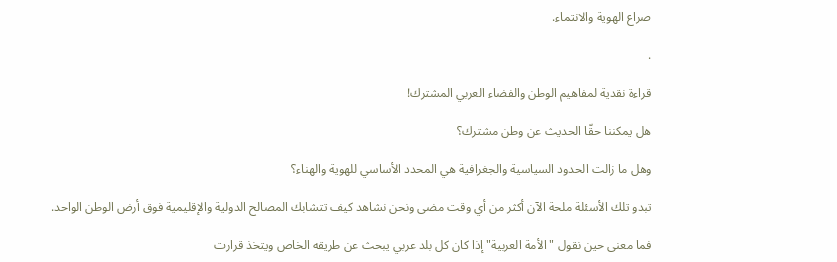صراع الهوية والانتماء.

.

قراءة نقدية لمفاهيم الوطن والفضاء العربي المشترك!

هل يمكننا حقّا الحديث عن وطن مشترك؟

وهل ما زالت الحدود السياسية والجغرافية هي المحدد الأساسي للهوية والهناء؟

تبدو تلك الأسئلة ملحة الآن أكثر من أي وقت مضى ونحن نشاهد كيف تتشابك المصالح الدولية والإقليمية فوق أرض الوطن الواحد.

فما معنى حين نقول "الأمة العربية" إذا كان كل بلد عربي يبحث عن طريقه الخاص ويتخذ قرارت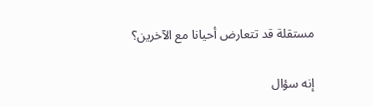مستقلة قد تتعارض أحيانا مع الآخرين؟

إنه سؤال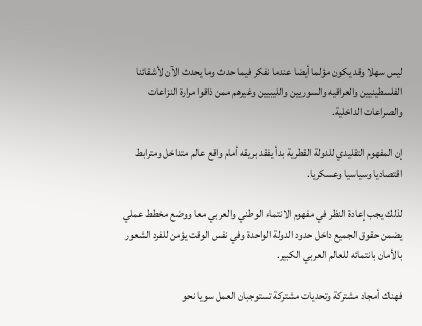ليس سهلا وقد يكون مؤلما أيضا عندما نفكر فيما حدث وما يحدث الآن لأشقائنا الفلسطينيين والعراقيه والسوريين والليبيين وغيرهم ممن ذاقوا مرارة النزاعات والصراعات الداخلية.

إن المفهوم التقليدي للدولة القطرية بدأ يفقد بريقه أمام واقع عالم متداخل ومترابط اقتصاديا وسياسيا وعسكريا.

لذلك يجب إعادة النظر في مفهوم الانتماء الوطني والعربي معا ووضع مخطط عملي يضمن حقوق الجميع داخل حدود الدولة الواحدة وفي نفس الوقت يؤمن للفرد الشعور بالأمان بانتمائه للعالم العربي الكبير.

فهناك أمجاد مشتركة وتحديات مشتركة تستوجبان العمل سويا نحو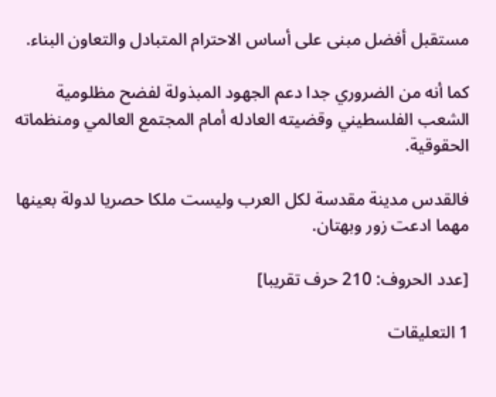مستقبل أفضل مبنى على أساس الاحترام المتبادل والتعاون البناء.

كما أنه من الضروري جدا دعم الجهود المبذولة لفضح مظلومية الشعب الفلسطيني وقضيته العادله أمام المجتمع العالمي ومنظماته الحقوقية.

فالقدس مدينة مقدسة لكل العرب وليست ملكا حصريا لدولة بعينها مهما ادعت زور وبهتان.

[عدد الحروف: 210 حرف تقريبا]

1 التعليقات